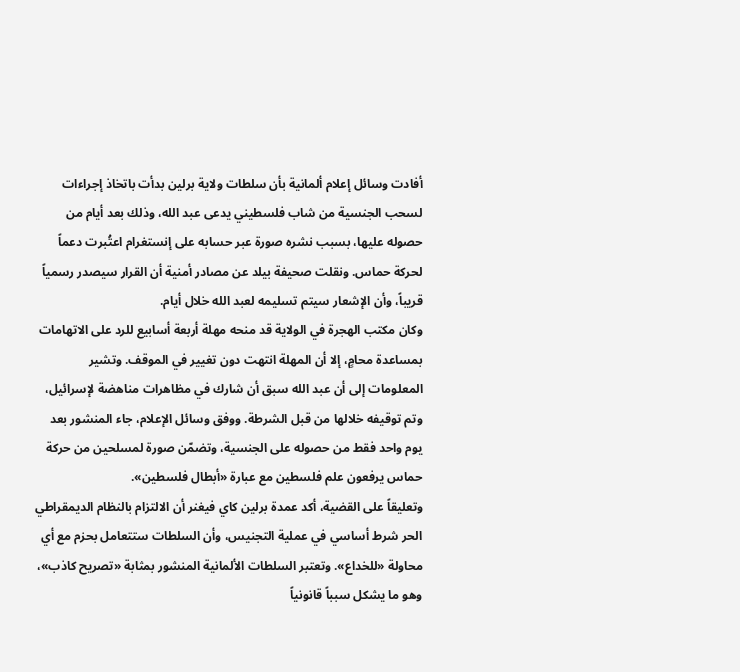أفادت وسائل إعلام ألمانية بأن سلطات ولاية برلين بدأت باتخاذ إجراءات لسحب الجنسية من شاب فلسطيني يدعى عبد الله، وذلك بعد أيام من حصوله عليها، بسبب نشره صورة عبر حسابه على إنستغرام اعتُبرت دعماً لحركة حماس. ونقلت صحيفة بيلد عن مصادر أمنية أن القرار سيصدر رسمياً قريباً، وأن الإشعار سيتم تسليمه لعبد الله خلال أيام.
وكان مكتب الهجرة في الولاية قد منحه مهلة أربعة أسابيع للرد على الاتهامات بمساعدة محامٍ، إلا أن المهلة انتهت دون تغيير في الموقف. وتشير المعلومات إلى أن عبد الله سبق أن شارك في مظاهرات مناهضة لإسرائيل، وتم توقيفه خلالها من قبل الشرطة. ووفق وسائل الإعلام، جاء المنشور بعد يوم واحد فقط من حصوله على الجنسية، وتضمّن صورة لمسلحين من حركة حماس يرفعون علم فلسطين مع عبارة «أبطال فلسطين».
وتعليقاً على القضية، أكد عمدة برلين كاي فيغنر أن الالتزام بالنظام الديمقراطي الحر شرط أساسي في عملية التجنيس، وأن السلطات ستتعامل بحزم مع أي محاولة «للخداع». وتعتبر السلطات الألمانية المنشور بمثابة «تصريح كاذب»، وهو ما يشكل سبباً قانونياً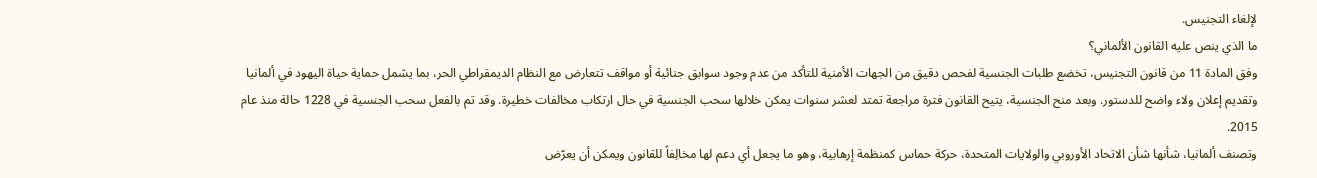لإلغاء التجنيس.
ما الذي ينص عليه القانون الألماني؟
وفق المادة 11 من قانون التجنيس، تخضع طلبات الجنسية لفحص دقيق من الجهات الأمنية للتأكد من عدم وجود سوابق جنائية أو مواقف تتعارض مع النظام الديمقراطي الحر، بما يشمل حماية حياة اليهود في ألمانيا وتقديم إعلان ولاء واضح للدستور. وبعد منح الجنسية، يتيح القانون فترة مراجعة تمتد لعشر سنوات يمكن خلالها سحب الجنسية في حال ارتكاب مخالفات خطيرة. وقد تم بالفعل سحب الجنسية في 1228 حالة منذ عام 2015.
وتصنف ألمانيا، شأنها شأن الاتحاد الأوروبي والولايات المتحدة، حركة حماس كمنظمة إرهابية، وهو ما يجعل أي دعم لها مخالِفاً للقانون ويمكن أن يعرّض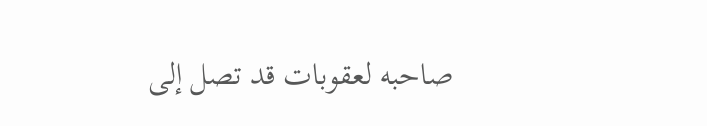صاحبه لعقوبات قد تصل إلى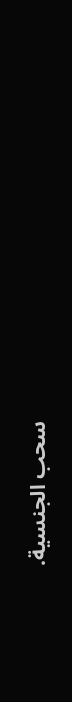سحب الجنسية.